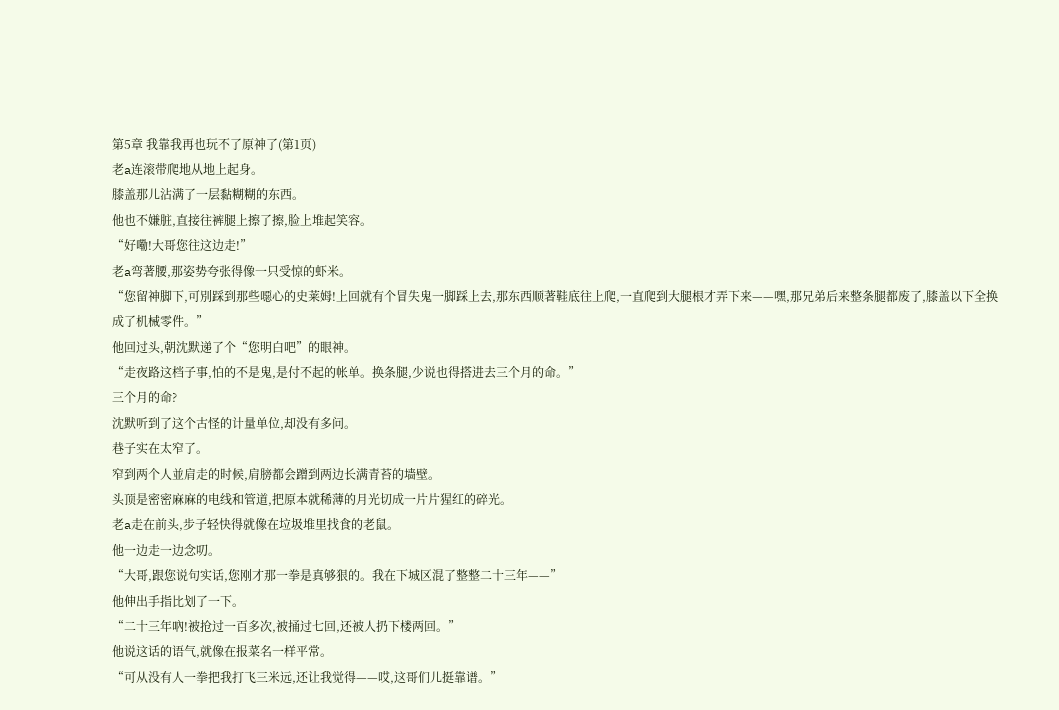第5章 我靠我再也玩不了原神了(第1页)
老a连滚带爬地从地上起身。
膝盖那儿沾满了一层黏糊糊的东西。
他也不嫌脏,直接往裤腿上擦了擦,脸上堆起笑容。
“好嘞!大哥您往这边走!”
老a弯著腰,那姿势夸张得像一只受惊的虾米。
“您留神脚下,可別踩到那些噁心的史莱姆!上回就有个冒失鬼一脚踩上去,那东西顺著鞋底往上爬,一直爬到大腿根才弄下来——嘿,那兄弟后来整条腿都废了,膝盖以下全换成了机械零件。”
他回过头,朝沈默递了个“您明白吧”的眼神。
“走夜路这档子事,怕的不是鬼,是付不起的帐单。换条腿,少说也得搭进去三个月的命。”
三个月的命?
沈默听到了这个古怪的计量单位,却没有多问。
巷子实在太窄了。
窄到两个人並肩走的时候,肩膀都会蹭到两边长满青苔的墙壁。
头顶是密密麻麻的电线和管道,把原本就稀薄的月光切成一片片猩红的碎光。
老a走在前头,步子轻快得就像在垃圾堆里找食的老鼠。
他一边走一边念叨。
“大哥,跟您说句实话,您刚才那一拳是真够狠的。我在下城区混了整整二十三年——”
他伸出手指比划了一下。
“二十三年吶!被抢过一百多次,被捅过七回,还被人扔下楼两回。”
他说这话的语气,就像在报菜名一样平常。
“可从没有人一拳把我打飞三米远,还让我觉得——哎,这哥们儿挺靠谱。”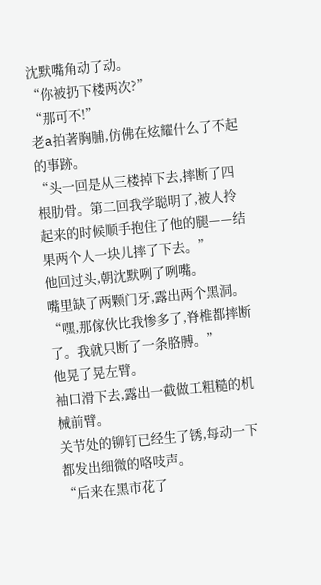沈默嘴角动了动。
“你被扔下楼两次?”
“那可不!”
老a拍著胸脯,仿佛在炫耀什么了不起的事跡。
“头一回是从三楼掉下去,摔断了四根肋骨。第二回我学聪明了,被人拎起来的时候顺手抱住了他的腿——结果两个人一块儿摔了下去。”
他回过头,朝沈默咧了咧嘴。
嘴里缺了两颗门牙,露出两个黑洞。
“嘿,那傢伙比我惨多了,脊椎都摔断了。我就只断了一条胳膊。”
他晃了晃左臂。
袖口滑下去,露出一截做工粗糙的机械前臂。
关节处的铆钉已经生了锈,每动一下都发出细微的咯吱声。
“后来在黑市花了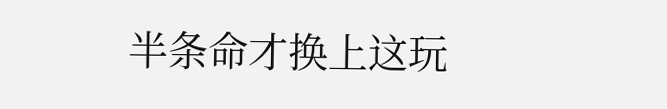半条命才换上这玩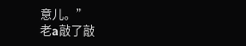意儿。”
老a敲了敲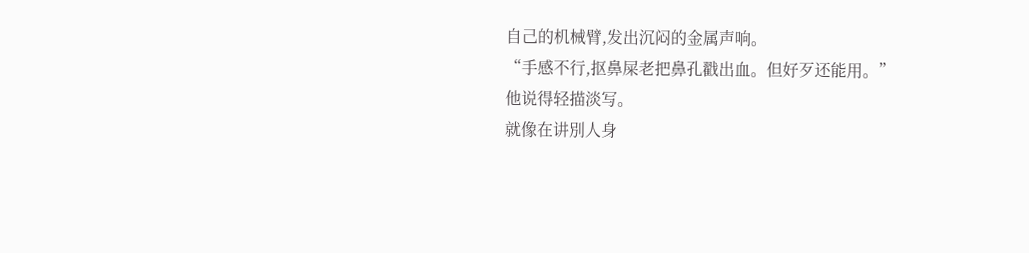自己的机械臂,发出沉闷的金属声响。
“手感不行,抠鼻屎老把鼻孔戳出血。但好歹还能用。”
他说得轻描淡写。
就像在讲別人身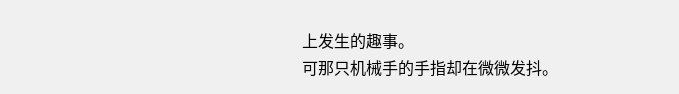上发生的趣事。
可那只机械手的手指却在微微发抖。